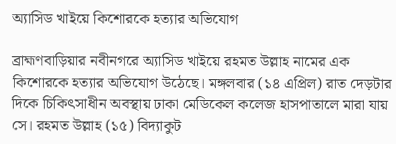অ্যাসিড খাইয়ে কিশোরকে হত্যার অভিযোগ

ব্রাহ্মণবাড়িয়ার নবীনগরে অ্যাসিড খাইয়ে রহমত উল্লাহ নামের এক কিশোরকে হত্যার অভিযোগ উঠেছে। মঙ্গলবার (১৪ এপ্রিল) রাত দেড়টার দিকে চিকিৎসাধীন অবস্থায় ঢাকা মেডিকেল কলেজ হাসপাতালে মারা যায় সে। রহমত উল্লাহ (১৫) বিদ্যাকুট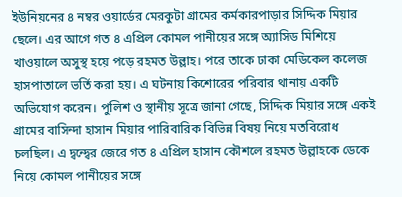ইউনিয়নের ৪ নম্বর ওয়ার্ডের মেরকুটা গ্রামের কর্মকারপাড়ার সিদ্দিক মিয়ার ছেলে। এর আগে গত ৪ এপ্রিল কোমল পানীয়ের সঙ্গে অ্যাসিড মিশিয়ে খাওয়ালে অসুস্থ হয়ে পড়ে রহমত উল্লাহ। পরে তাকে ঢাকা মেডিকেল কলেজ হাসপাতালে ভর্তি করা হয়। এ ঘটনায় কিশোরের পরিবার থানায় একটি অভিযোগ করেন। পুলিশ ও স্থানীয় সূত্রে জানা গেছে, সিদ্দিক মিয়ার সঙ্গে একই গ্রামের বাসিন্দা হাসান মিয়ার পারিবারিক বিভিন্ন বিষয় নিয়ে মতবিরোধ চলছিল। এ দ্বন্দ্বের জেরে গত ৪ এপ্রিল হাসান কৌশলে রহমত উল্লাহকে ডেকে নিয়ে কোমল পানীয়ের সঙ্গে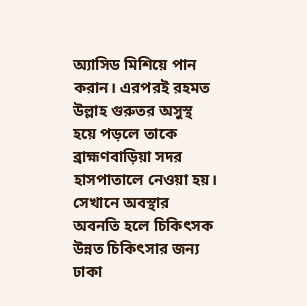অ্যাসিড মিশিয়ে পান করান। এরপরই রহমত উল্লাহ গুরুতর অসুস্থ হয়ে পড়লে তাকে ব্রাহ্মণবাড়িয়া সদর হাসপাতালে নেওয়া হয়।  সেখানে অবস্থার অবনতি হলে চিকিৎসক উন্নত চিকিৎসার জন্য ঢাকা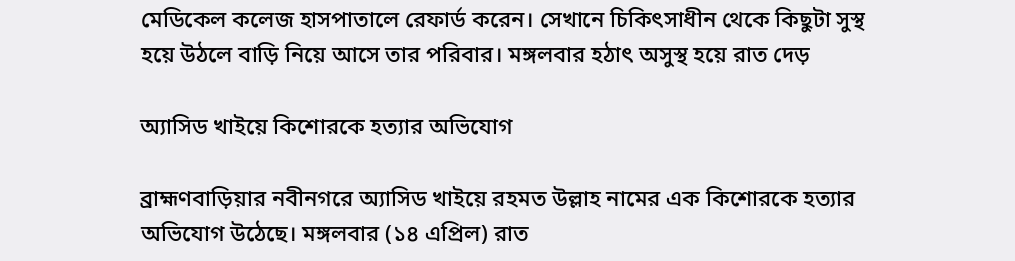মেডিকেল কলেজ হাসপাতালে রেফার্ড করেন। সেখানে চিকিৎসাধীন থেকে কিছুটা সুস্থ হয়ে উঠলে বাড়ি নিয়ে আসে তার পরিবার। মঙ্গলবার হঠাৎ অসুস্থ হয়ে রাত দেড়

অ্যাসিড খাইয়ে কিশোরকে হত্যার অভিযোগ

ব্রাহ্মণবাড়িয়ার নবীনগরে অ্যাসিড খাইয়ে রহমত উল্লাহ নামের এক কিশোরকে হত্যার অভিযোগ উঠেছে। মঙ্গলবার (১৪ এপ্রিল) রাত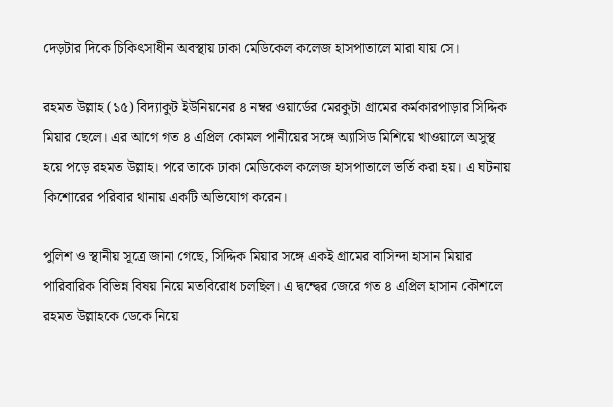দেড়টার দিকে চিকিৎসাধীন অবস্থায় ঢাকা মেডিকেল কলেজ হাসপাতালে মারা যায় সে।

রহমত উল্লাহ (১৫) বিদ্যাকুট ইউনিয়নের ৪ নম্বর ওয়ার্ডের মেরকুটা গ্রামের কর্মকারপাড়ার সিদ্দিক মিয়ার ছেলে। এর আগে গত ৪ এপ্রিল কোমল পানীয়ের সঙ্গে অ্যাসিড মিশিয়ে খাওয়ালে অসুস্থ হয়ে পড়ে রহমত উল্লাহ। পরে তাকে ঢাকা মেডিকেল কলেজ হাসপাতালে ভর্তি করা হয়। এ ঘটনায় কিশোরের পরিবার থানায় একটি অভিযোগ করেন।

পুলিশ ও স্থানীয় সূত্রে জানা গেছে, সিদ্দিক মিয়ার সঙ্গে একই গ্রামের বাসিন্দা হাসান মিয়ার পারিবারিক বিভিন্ন বিষয় নিয়ে মতবিরোধ চলছিল। এ দ্বন্দ্বের জেরে গত ৪ এপ্রিল হাসান কৌশলে রহমত উল্লাহকে ডেকে নিয়ে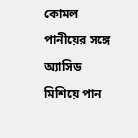কোমল পানীয়ের সঙ্গে অ্যাসিড মিশিয়ে পান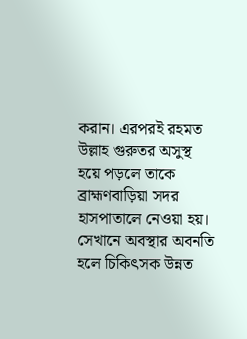করান। এরপরই রহমত উল্লাহ গুরুতর অসুস্থ হয়ে পড়লে তাকে ব্রাহ্মণবাড়িয়া সদর হাসপাতালে নেওয়া হয়।
সেখানে অবস্থার অবনতি হলে চিকিৎসক উন্নত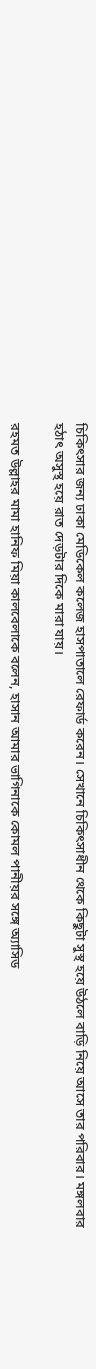চিকিৎসার জন্য ঢাকা মেডিকেল কলেজ হাসপাতালে রেফার্ড করেন। সেখানে চিকিৎসাধীন থেকে কিছুটা সুস্থ হয়ে উঠলে বাড়ি নিয়ে আসে তার পরিবার। মঙ্গলবার হঠাৎ অসুস্থ হয়ে রাত দেড়টার দিকে মারা যায়।

রহমত উল্লাহর মামা হানিফ মিয়া কালবেলাকে বলেন, হাসান আমার ভাগিনাকে কোমল পানীয়র সঙ্গে অ্যাসিড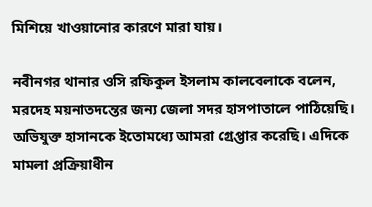মিশিয়ে খাওয়ানোর কারণে মারা যায়।

নবীনগর থানার ওসি রফিকুল ইসলাম কালবেলাকে বলেন, মরদেহ ময়নাতদন্তের জন্য জেলা সদর হাসপাতালে পাঠিয়েছি। অভিযুক্ত হাসানকে ইতোমধ্যে আমরা গ্রেপ্তার করেছি। এদিকে মামলা প্রক্রিয়াধীন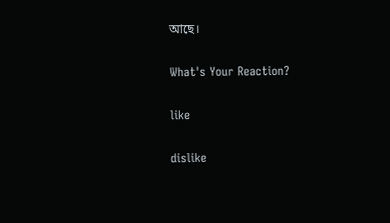আছে।

What's Your Reaction?

like

dislike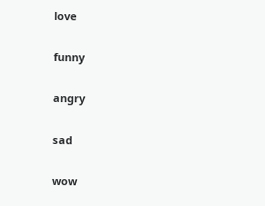love

funny

angry

sad

wow